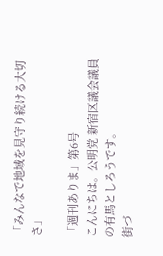「みんなで地域を見守り続ける大切さ」

「週刊ありま」第6号
こんにちは。公明党 新宿区議会議員の有馬としろうです。
街づ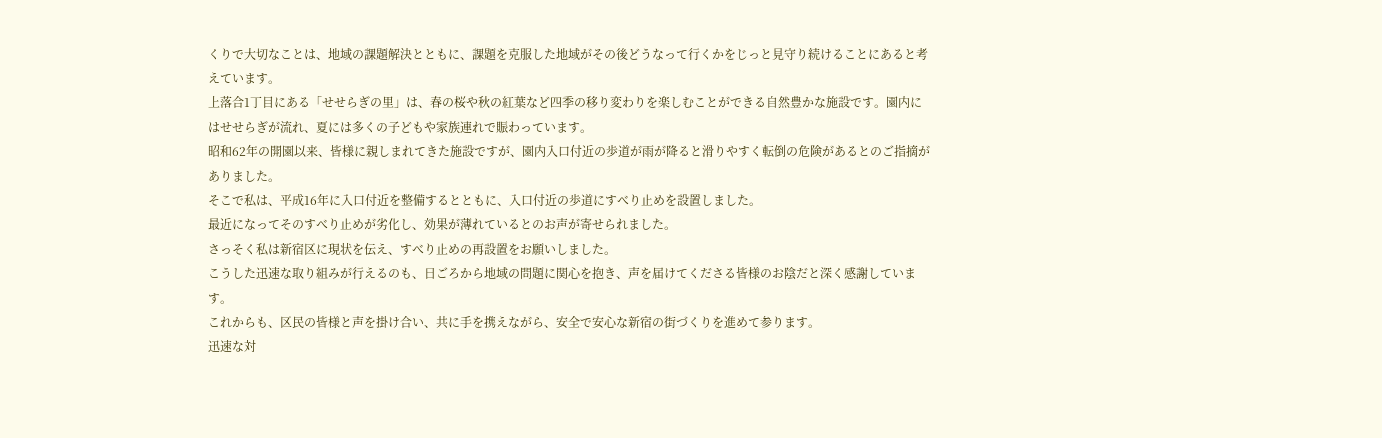くりで大切なことは、地域の課題解決とともに、課題を克服した地域がその後どうなって行くかをじっと見守り続けることにあると考えています。
上落合1丁目にある「せせらぎの里」は、春の桜や秋の紅葉など四季の移り変わりを楽しむことができる自然豊かな施設です。園内にはせせらぎが流れ、夏には多くの子どもや家族連れで賑わっています。
昭和62年の開園以来、皆様に親しまれてきた施設ですが、園内入口付近の歩道が雨が降ると滑りやすく転倒の危険があるとのご指摘がありました。
そこで私は、平成16年に入口付近を整備するとともに、入口付近の歩道にすべり止めを設置しました。
最近になってそのすべり止めが劣化し、効果が薄れているとのお声が寄せられました。
さっそく私は新宿区に現状を伝え、すべり止めの再設置をお願いしました。
こうした迅速な取り組みが行えるのも、日ごろから地域の問題に関心を抱き、声を届けてくださる皆様のお陰だと深く感謝しています。
これからも、区民の皆様と声を掛け合い、共に手を携えながら、安全で安心な新宿の街づくりを進めて参ります。
迅速な対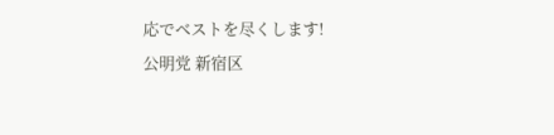応でベストを尽くします!
公明党 新宿区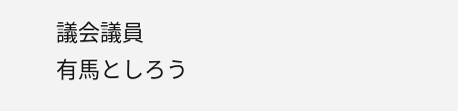議会議員
有馬としろう